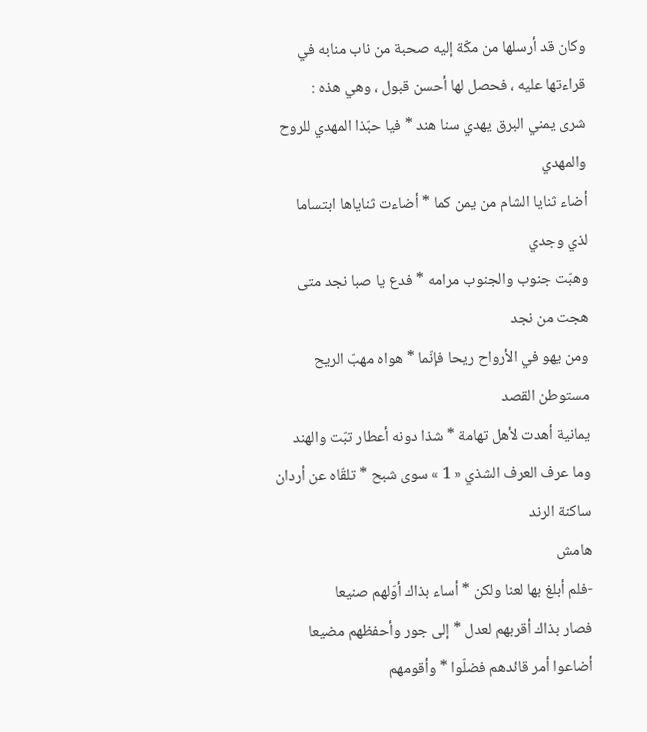وكان قد أرسلها من مكّة إليه صحبة من ناب منابه في قراءتها عليه ، فحصل لها أحسن قبول ، وهي هذه :
شرى يمني البرق يهدي سنا هند * فيا حبّذا المهدي للروح والمهدي
أضاء ثنايا الشام من يمن كما * أضاءت ثناياها ابتساما لذي وجدي
وهبّت جنوب والجنوب مرامه * فدع يا صبا نجد متى هجت من نجد
ومن يهو في الأرواح ريحا فإنّما * هواه مهبّ الريح مستوطن القصد
يمانية أهدت لأهل تهامة * شذا دونه أعطار تبّت والهند
وما عرف العرف الشذي « 1 » سوى شبح * تلقّاه عن أردان ساكنة الرند
هامش
-فلم أبلغ بها لعنا ولكن * أساء بذاك أوّلهم صنيعا
فصار بذاك أقربهم لعدل * إلى جور وأحفظهم مضيعا
أضاعوا أمر قائدهم فضلّوا * وأقومهم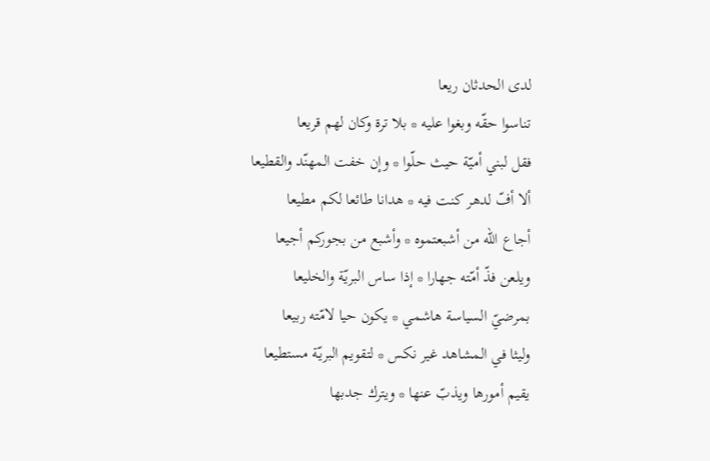لدى الحدثان ريعا
تناسوا حقّه وبغوا عليه * بلا ترة وكان لهم قريعا
فقل لبني أميّة حيث حلّوا * وإن خفت المهنّد والقطيعا
ألا أفّ لدهر كنت فيه * هدانا طائعا لكم مطيعا
أجاع اللّه من أشبعتموه * وأشبع من بجوركم أجيعا
ويلعن فذّ أمّته جهارا * إذا ساس البريّة والخليعا
بمرضيّ السياسة هاشمي * يكون حيا لامّته ربيعا
وليثا في المشاهد غير نكس * لتقويم البريّة مستطيعا
يقيم أمورها ويذبّ عنها * ويترك جدبها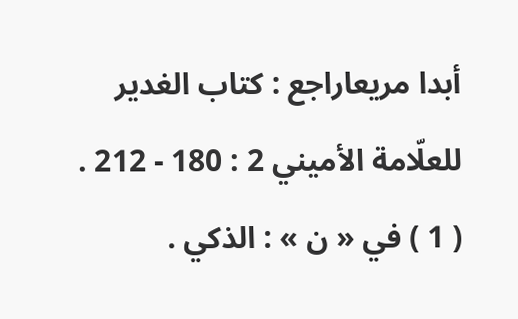أبدا مريعاراجع : كتاب الغدير للعلّامة الأميني 2 : 180 - 212 .
( 1 ) في « ن » : الذكي .